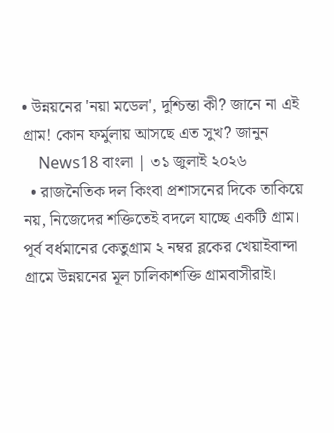• উন্নয়নের 'নয়া মডেল', দুশ্চিন্তা কী? জানে না এই গ্রাম! কোন ফর্মুলায় আসছে এত সুখ? জানুন
    News18 বাংলা | ৩১ জুলাই ২০২৬
  • রাজনৈতিক দল কিংবা প্রশাসনের দিকে তাকিয়ে নয়, নিজেদের শক্তিতেই বদলে যাচ্ছে একটি গ্রাম। পূর্ব বর্ধমানের কেতুগ্রাম ২ নম্বর ব্লকের খেয়াইবান্দা গ্রামে উন্নয়নের মূল চালিকাশক্তি গ্রামবাসীরাই।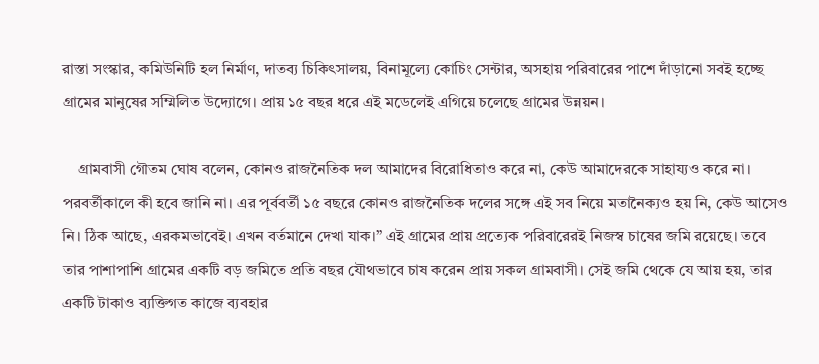রাস্তা সংস্কার, কমিউনিটি হল নির্মাণ, দাতব্য চিকিৎসালয়, বিনামূল্যে কোচিং সেন্টার, অসহায় পরিবারের পাশে দাঁড়ানো সবই হচ্ছে গ্রামের মানুষের সম্মিলিত উদ্যোগে। প্রায় ১৫ বছর ধরে এই মডেলেই এগিয়ে চলেছে গ্রামের উন্নয়ন।

    গ্রামবাসী গৌতম ঘোষ বলেন, কোনও রাজনৈতিক দল আমাদের বিরোধিতাও করে না, কেউ আমাদেরকে সাহায্যও করে না। পরবর্তীকালে কী হবে জানি না। এর পূর্ববর্তী ১৫ বছরে কোনও রাজনৈতিক দলের সঙ্গে এই সব নিয়ে মতানৈক্যও হয় নি, কেউ আসেও নি। ঠিক আছে, এরকমভাবেই। এখন বর্তমানে দেখা যাক।” এই গ্রামের প্রায় প্রত্যেক পরিবারেরই নিজস্ব চাষের জমি রয়েছে। তবে তার পাশাপাশি গ্রামের একটি বড় জমিতে প্রতি বছর যৌথভাবে চাষ করেন প্রায় সকল গ্রামবাসী। সেই জমি থেকে যে আয় হয়, তার একটি টাকাও ব্যক্তিগত কাজে ব্যবহার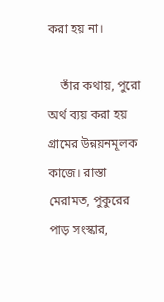করা হয় না।

    তাঁর কথায়, পুরো অর্থ ব্যয় করা হয় গ্রামের উন্নয়নমূলক কাজে। রাস্তা মেরামত, পুকুরের পাড় সংস্কার,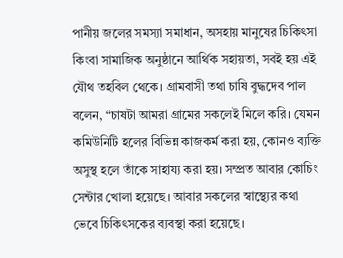পানীয় জলের সমস্যা সমাধান, অসহায় মানুষের চিকিৎসা কিংবা সামাজিক অনুষ্ঠানে আর্থিক সহায়তা, সবই হয় এই যৌথ তহবিল থেকে। গ্রামবাসী তথা চাষি বুদ্ধদেব পাল বলেন, “চাষটা আমরা গ্রামের সকলেই মিলে করি। যেমন কমিউনিটি হলের বিভিন্ন কাজকর্ম করা হয়, কোনও ব্যক্তি অসুস্থ হলে তাঁকে সাহায্য করা হয়। সম্প্রত আবার কোচিং সেন্টার খোলা হয়েছে। আবার সকলের স্বাস্থ্যের কথা ভেবে চিকিৎসকের ব্যবস্থা করা হয়েছে।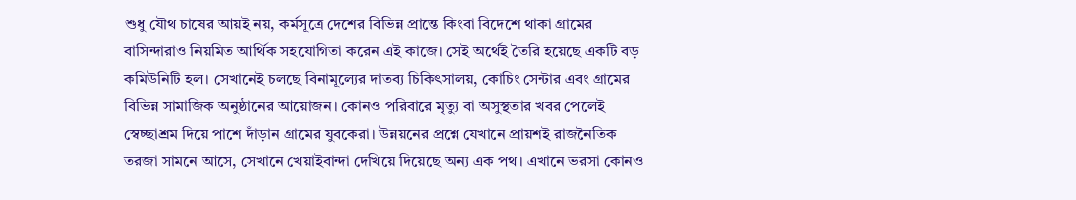শুধু যৌথ চাষের আয়ই নয়, কর্মসূত্রে দেশের বিভিন্ন প্রান্তে কিংবা বিদেশে থাকা গ্রামের বাসিন্দারাও নিয়মিত আর্থিক সহযোগিতা করেন এই কাজে। সেই অর্থেই তৈরি হয়েছে একটি বড় কমিউনিটি হল। সেখানেই চলছে বিনামূল্যের দাতব্য চিকিৎসালয়, কোচিং সেন্টার এবং গ্রামের বিভিন্ন সামাজিক অনুষ্ঠানের আয়োজন। কোনও পরিবারে মৃত্যু বা অসুস্থতার খবর পেলেই স্বেচ্ছাশ্রম দিয়ে পাশে দাঁড়ান গ্রামের যুবকেরা। উন্নয়নের প্রশ্নে যেখানে প্রায়শই রাজনৈতিক তরজা সামনে আসে, সেখানে খেয়াইবান্দা দেখিয়ে দিয়েছে অন্য এক পথ। এখানে ভরসা কোনও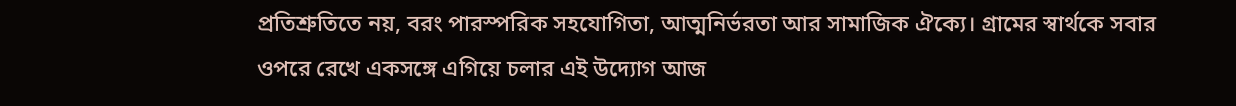প্রতিশ্রুতিতে নয়, বরং পারস্পরিক সহযোগিতা, আত্মনির্ভরতা আর সামাজিক ঐক্যে। গ্রামের স্বার্থকে সবার ওপরে রেখে একসঙ্গে এগিয়ে চলার এই উদ্যোগ আজ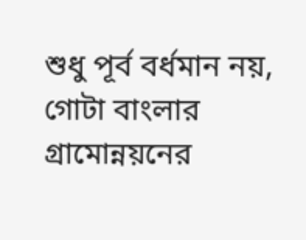শুধু পূর্ব বর্ধমান নয়, গোটা বাংলার গ্রামোন্নয়নের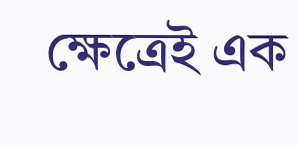ক্ষেত্রেই এক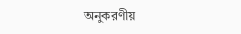অনুকরণীয়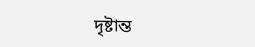দৃষ্টান্ত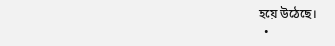হয়ে উঠেছে।
  •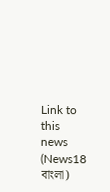Link to this news (News18 বাংলা)